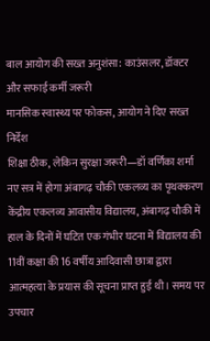बाल आयोग की सख्त अनुशंसा: काउंसलर, डॉक्टर और सफाई कर्मी जरूरी
मानसिक स्वास्थ्य पर फोकस, आयोग ने दिए सख्त निर्देश
शिक्षा ठीक, लेकिन सुरक्षा जरूरी—डॉ वर्णिका शर्मा
नए सत्र में होगा अंबागढ़ चौकी एकलव्य का पृथक्करण
केंद्रीय एकलव्य आवासीय विद्यालय, अंबागढ़ चौकी में हाल के दिनों में घटित एक गंभीर घटना में विद्यालय की 11वीं कक्षा की 16 वर्षीय आदिवासी छात्रा द्वारा आत्महत्या के प्रयास की सूचना प्राप्त हुई थी। समय पर उपचार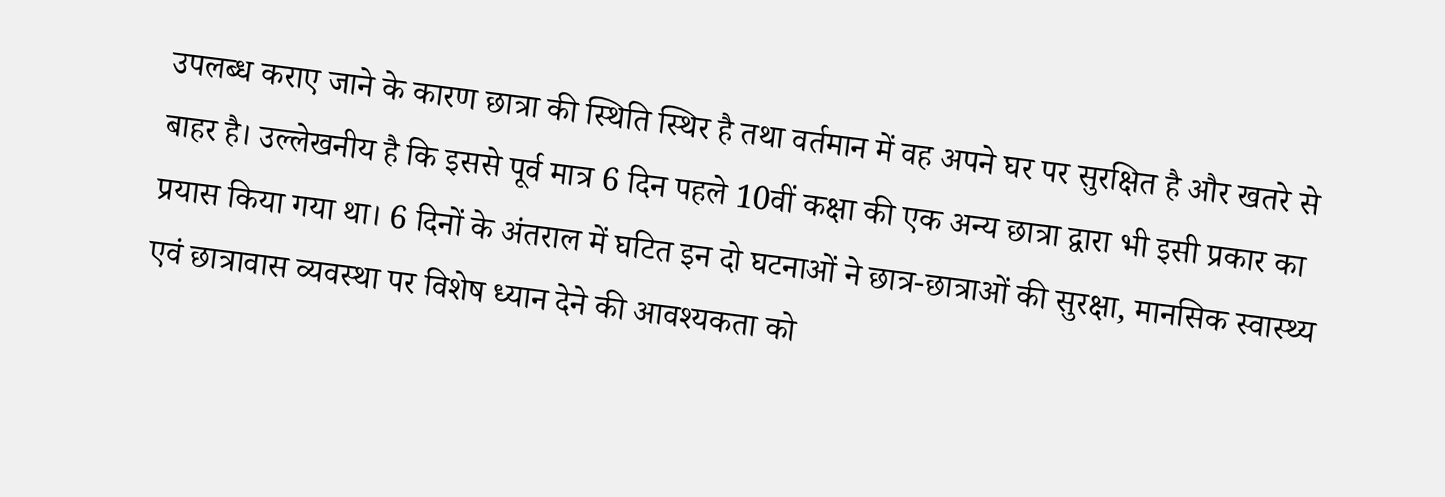उपलब्ध कराए जाने के कारण छात्रा की स्थिति स्थिर है तथा वर्तमान में वह अपने घर पर सुरक्षित है और खतरे से बाहर है। उल्लेखनीय है कि इससे पूर्व मात्र 6 दिन पहले 10वीं कक्षा की एक अन्य छात्रा द्वारा भी इसी प्रकार का प्रयास किया गया था। 6 दिनों के अंतराल में घटित इन दो घटनाओं ने छात्र-छात्राओं की सुरक्षा, मानसिक स्वास्थ्य एवं छात्रावास व्यवस्था पर विशेष ध्यान देने की आवश्यकता को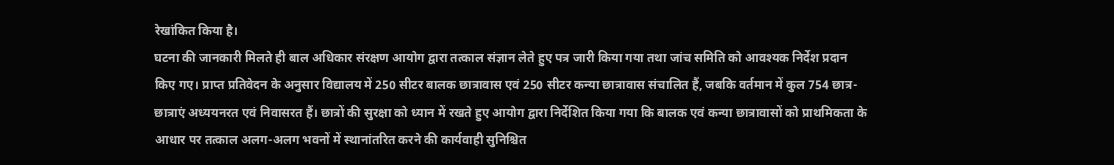रेखांकित किया है।
घटना की जानकारी मिलते ही बाल अधिकार संरक्षण आयोग द्वारा तत्काल संज्ञान लेते हुए पत्र जारी किया गया तथा जांच समिति को आवश्यक निर्देश प्रदान किए गए। प्राप्त प्रतिवेदन के अनुसार विद्यालय में 250 सीटर बालक छात्रावास एवं 250 सीटर कन्या छात्रावास संचालित हैं, जबकि वर्तमान में कुल 754 छात्र-छात्राएं अध्ययनरत एवं निवासरत हैं। छात्रों की सुरक्षा को ध्यान में रखते हुए आयोग द्वारा निर्देशित किया गया कि बालक एवं कन्या छात्रावासों को प्राथमिकता के आधार पर तत्काल अलग-अलग भवनों में स्थानांतरित करने की कार्यवाही सुनिश्चित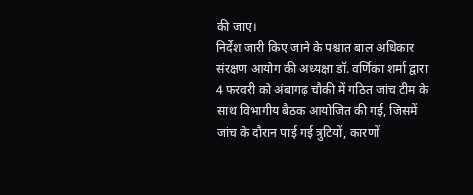की जाए।
निर्देश जारी किए जाने के पश्चात बाल अधिकार संरक्षण आयोग की अध्यक्षा डॉ. वर्णिका शर्मा द्वारा 4 फरवरी को अंबागढ़ चौकी में गठित जांच टीम के साथ विभागीय बैठक आयोजित की गई, जिसमें जांच के दौरान पाई गई त्रुटियों, कारणों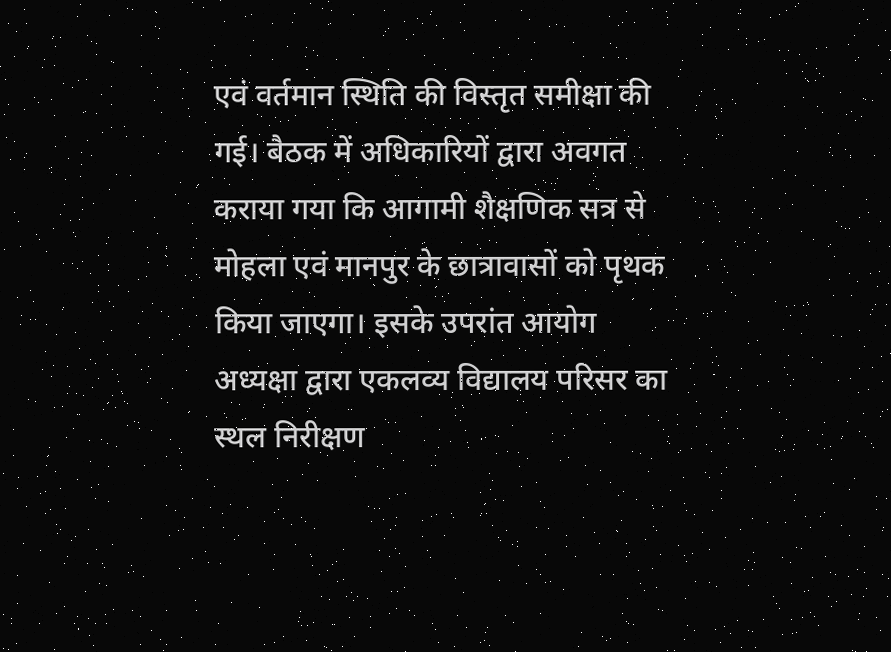एवं वर्तमान स्थिति की विस्तृत समीक्षा की गई। बैठक में अधिकारियों द्वारा अवगत कराया गया कि आगामी शैक्षणिक सत्र से मोहला एवं मानपुर के छात्रावासों को पृथक किया जाएगा। इसके उपरांत आयोग अध्यक्षा द्वारा एकलव्य विद्यालय परिसर का स्थल निरीक्षण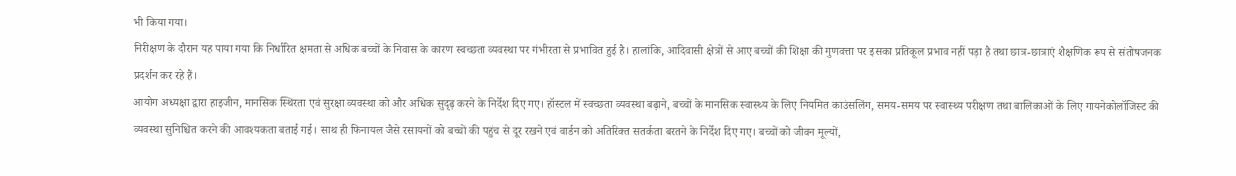भी किया गया।
निरीक्षण के दौरान यह पाया गया कि निर्धारित क्षमता से अधिक बच्चों के निवास के कारण स्वच्छता व्यवस्था पर गंभीरता से प्रभावित हुई है। हालांकि, आदिवासी क्षेत्रों से आए बच्चों की शिक्षा की गुणवत्ता पर इसका प्रतिकूल प्रभाव नहीं पड़ा है तथा छात्र-छात्राएं शैक्षणिक रूप से संतोषजनक प्रदर्शन कर रहे हैं।
आयोग अध्यक्षा द्वारा हाइजीन, मानसिक स्थिरता एवं सुरक्षा व्यवस्था को और अधिक सुदृढ़ करने के निर्देश दिए गए। हॉस्टल में स्वच्छता व्यवस्था बढ़ाने, बच्चों के मानसिक स्वास्थ्य के लिए नियमित काउंसलिंग, समय-समय पर स्वास्थ्य परीक्षण तथा बालिकाओं के लिए गायनेकोलॉजिस्ट की व्यवस्था सुनिश्चित करने की आवश्यकता बताई गई। साथ ही फिनायल जैसे रसायनों को बच्चों की पहुंच से दूर रखने एवं वार्डन को अतिरिक्त सतर्कता बरतने के निर्देश दिए गए। बच्चों को जीवन मूल्यों,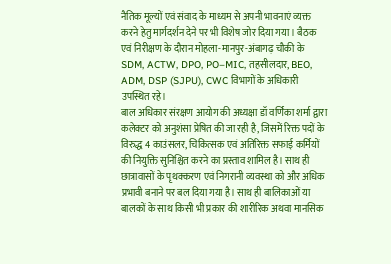नैतिक मूल्यों एवं संवाद के माध्यम से अपनी भावनाएं व्यक्त करने हेतु मार्गदर्शन देने पर भी विशेष जोर दिया गया। बैठक एवं निरीक्षण के दौरान मोहला-मानपुर-अंबागढ़ चौकी के SDM, ACTW, DPO, PO–MIC, तहसीलदार, BEO, ADM, DSP (SJPU), CWC विभागों के अधिकारी उपस्थित रहे।
बाल अधिकार संरक्षण आयोग की अध्यक्षा डॉ वर्णिका शर्मा द्वारा कलेक्टर को अनुशंसा प्रेषित की जा रही है, जिसमें रिक्त पदों के विरुद्ध 4 काउंसलर, चिकित्सक एवं अतिरिक्त सफाई कर्मियों की नियुक्ति सुनिश्चित करने का प्रस्ताव शामिल है। साथ ही छात्रावासों के पृथक्करण एवं निगरानी व्यवस्था को और अधिक प्रभावी बनाने पर बल दिया गया है। साथ ही बालिकाओं या बालकों के साथ किसी भी प्रकार की शारीरिक अथवा मानसिक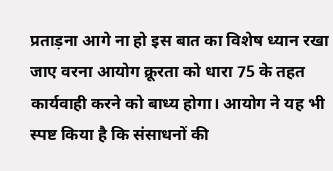प्रताड़ना आगे ना हो इस बात का विशेष ध्यान रखा जाए वरना आयोग क्रूरता को धारा 75 के तहत कार्यवाही करने को बाध्य होगा। आयोग ने यह भी स्पष्ट किया है कि संसाधनों की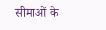सीमाओं के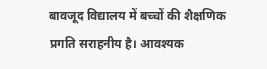बावजूद विद्यालय में बच्चों की शैक्षणिक प्रगति सराहनीय है। आवश्यक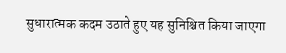सुधारात्मक कदम उठाते हुए यह सुनिश्चित किया जाएगा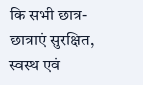कि सभी छात्र-छात्राएं सुरक्षित, स्वस्थ एवं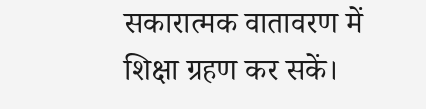सकारात्मक वातावरण में शिक्षा ग्रहण कर सकें।